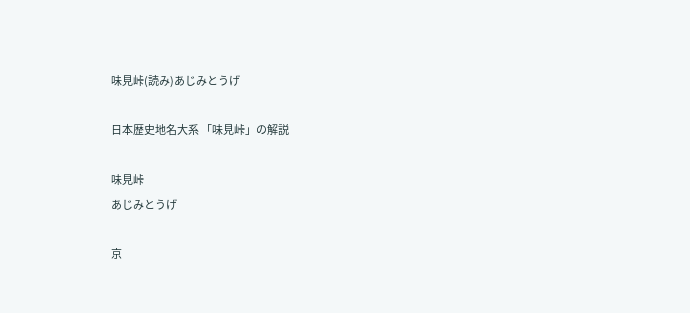味見峠(読み)あじみとうげ

日本歴史地名大系 「味見峠」の解説

味見峠
あじみとうげ

京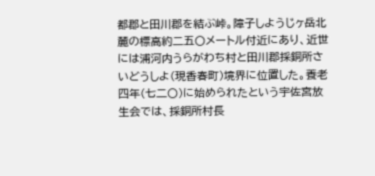都郡と田川郡を結ぶ峠。障子しようじヶ岳北麓の標高約二五〇メートル付近にあり、近世には浦河内うらがわち村と田川郡採銅所さいどうしよ(現香春町)境界に位置した。養老四年(七二〇)に始められたという宇佐宮放生会では、採銅所村長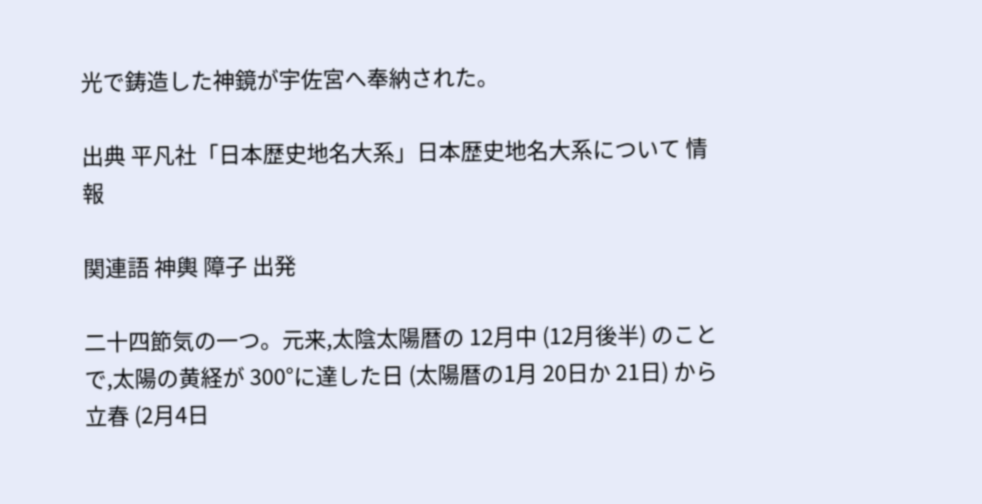光で鋳造した神鏡が宇佐宮へ奉納された。

出典 平凡社「日本歴史地名大系」日本歴史地名大系について 情報

関連語 神輿 障子 出発

二十四節気の一つ。元来,太陰太陽暦の 12月中 (12月後半) のことで,太陽の黄経が 300°に達した日 (太陽暦の1月 20日か 21日) から立春 (2月4日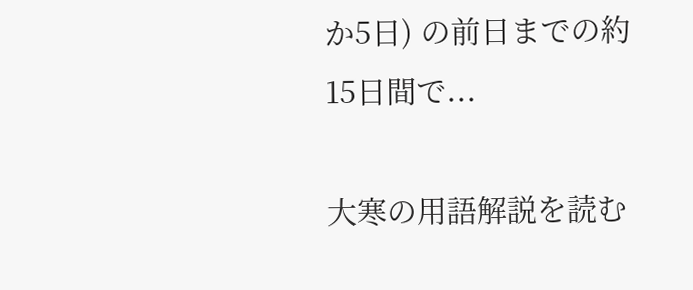か5日) の前日までの約 15日間で...

大寒の用語解説を読む